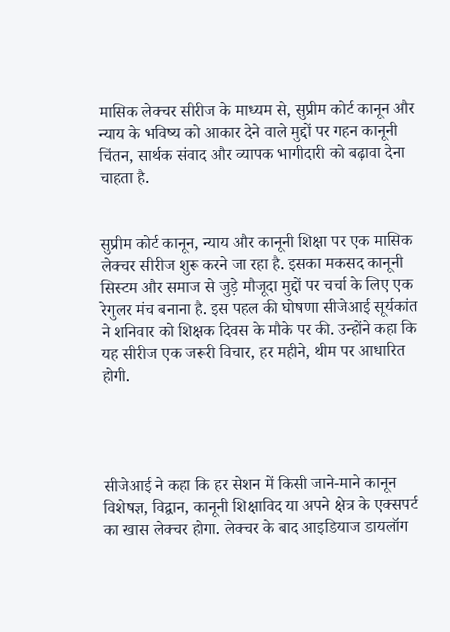मासिक लेक्चर सीरीज के माध्यम से, सुप्रीम कोर्ट कानून और न्याय के भविष्य को आकार देने वाले मुद्दों पर गहन कानूनी चिंतन, सार्थक संवाद और व्यापक भागीदारी को बढ़ावा देना चाहता है.


सुप्रीम कोर्ट कानून, न्याय और कानूनी शिक्षा पर एक मासिक लेक्चर सीरीज शुरू करने जा रहा है. इसका मकसद कानूनी सिस्टम और समाज से जुड़े मौजूदा मुद्दों पर चर्चा के लिए एक रेगुलर मंच बनाना है. इस पहल की घोषणा सीजेआई सूर्यकांत ने शनिवार को शिक्षक दिवस के मौके पर की. उन्होंने कहा कि यह सीरीज एक जरूरी विचार, हर महीने, थीम पर आधारित होगी.




सीजेआई ने कहा कि हर सेशन में किसी जाने-माने कानून विशेषज्ञ, विद्वान, कानूनी शिक्षाविद या अपने क्षेत्र के एक्सपर्ट का खास लेक्चर होगा. लेक्चर के बाद आइडियाज डायलॉग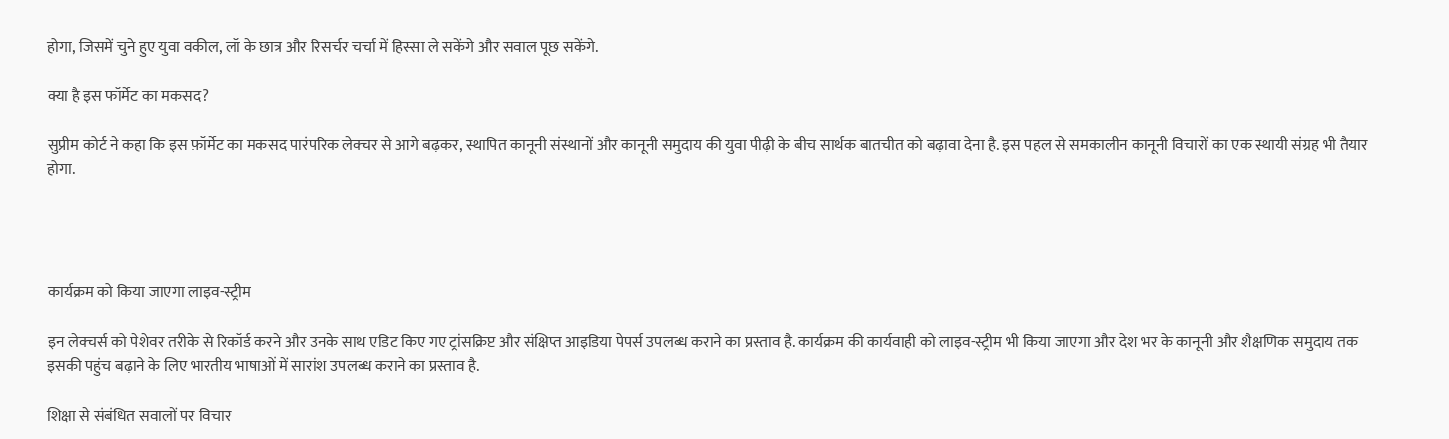होगा, जिसमें चुने हुए युवा वकील, लॉ के छात्र और रिसर्चर चर्चा में हिस्सा ले सकेंगे और सवाल पूछ सकेंगे.

क्या है इस फॉर्मेट का मकसद?

सुप्रीम कोर्ट ने कहा कि इस फ़ॉर्मेट का मकसद पारंपरिक लेक्चर से आगे बढ़कर, स्थापित कानूनी संस्थानों और कानूनी समुदाय की युवा पीढ़ी के बीच सार्थक बातचीत को बढ़ावा देना है. इस पहल से समकालीन कानूनी विचारों का एक स्थायी संग्रह भी तैयार होगा.




कार्यक्रम को किया जाएगा लाइव-स्ट्रीम

इन लेक्चर्स को पेशेवर तरीके से रिकॉर्ड करने और उनके साथ एडिट किए गए ट्रांसक्रिप्ट और संक्षिप्त आइडिया पेपर्स उपलब्ध कराने का प्रस्ताव है. कार्यक्रम की कार्यवाही को लाइव-स्ट्रीम भी किया जाएगा और देश भर के कानूनी और शैक्षणिक समुदाय तक इसकी पहुंच बढ़ाने के लिए भारतीय भाषाओं में सारांश उपलब्ध कराने का प्रस्ताव है.

शिक्षा से संबंधित सवालों पर विचार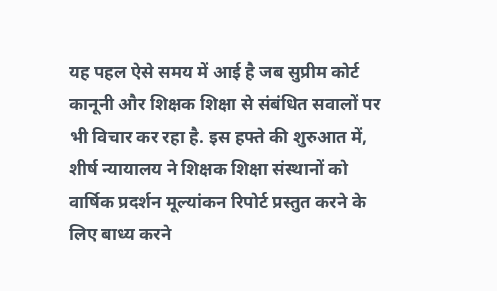यह पहल ऐसे समय में आई है जब सुप्रीम कोर्ट कानूनी और शिक्षक शिक्षा से संबंधित सवालों पर भी विचार कर रहा है. इस हफ्ते की शुरुआत में, शीर्ष न्यायालय ने शिक्षक शिक्षा संस्थानों को वार्षिक प्रदर्शन मूल्यांकन रिपोर्ट प्रस्तुत करने के लिए बाध्य करने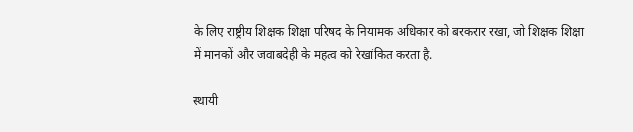के लिए राष्ट्रीय शिक्षक शिक्षा परिषद के नियामक अधिकार को बरकरार रखा, जो शिक्षक शिक्षा में मानकों और जवाबदेही के महत्व को रेखांकित करता है.

स्थायी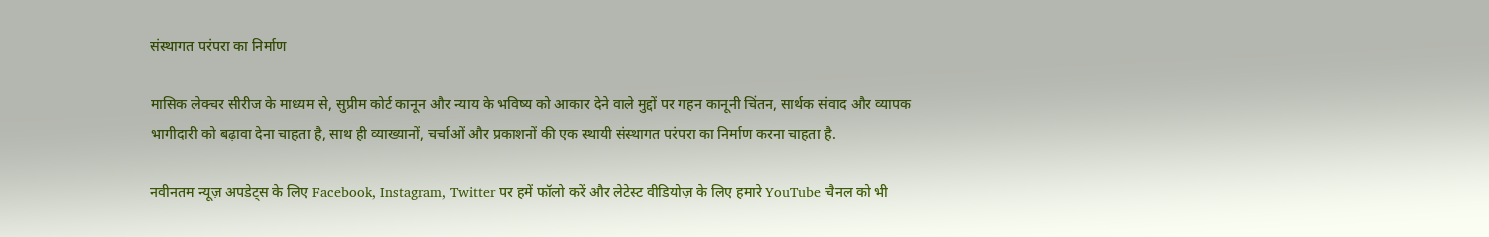संस्थागत परंपरा का निर्माण

मासिक लेक्चर सीरीज के माध्यम से, सुप्रीम कोर्ट कानून और न्याय के भविष्य को आकार देने वाले मुद्दों पर गहन कानूनी चिंतन, सार्थक संवाद और व्यापक भागीदारी को बढ़ावा देना चाहता है, साथ ही व्याख्यानों, चर्चाओं और प्रकाशनों की एक स्थायी संस्थागत परंपरा का निर्माण करना चाहता है.

नवीनतम न्यूज़ अपडेट्स के लिए Facebook, Instagram, Twitter पर हमें फॉलो करें और लेटेस्ट वीडियोज़ के लिए हमारे YouTube चैनल को भी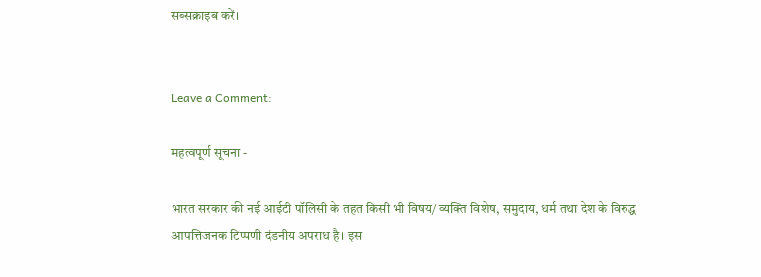सब्सक्राइब करें।


Leave a Comment:

महत्वपूर्ण सूचना -

भारत सरकार की नई आईटी पॉलिसी के तहत किसी भी विषय/ व्यक्ति विशेष, समुदाय, धर्म तथा देश के विरुद्ध आपत्तिजनक टिप्पणी दंडनीय अपराध है। इस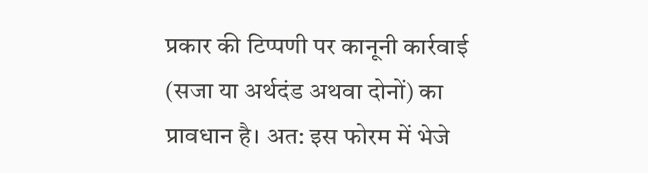प्रकार की टिप्पणी पर कानूनी कार्रवाई (सजा या अर्थदंड अथवा दोनों) का प्रावधान है। अत: इस फोरम में भेजे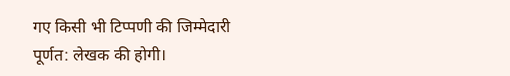गए किसी भी टिप्पणी की जिम्मेदारी पूर्णत: लेखक की होगी।